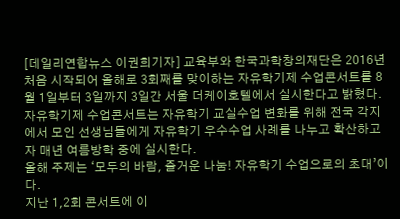[데일리연합뉴스 이권희기자] 교육부와 한국과학창의재단은 2016년 처음 시작되어 올해로 3회째를 맞이하는 자유학기제 수업콘서트를 8월 1일부터 3일까지 3일간 서울 더케이호텔에서 실시한다고 밝혔다.
자유학기제 수업콘서트는 자유학기 교실수업 변화를 위해 전국 각지에서 모인 선생님들에게 자유학기 우수수업 사례를 나누고 확산하고자 매년 여름방학 중에 실시한다.
올해 주제는 ‘모두의 바람, 즐거운 나눔! 자유학기 수업으로의 초대’이다.
지난 1,2회 콘서트에 이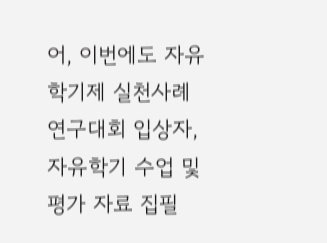어, 이번에도 자유학기제 실천사례 연구대회 입상자, 자유학기 수업 및 평가 자료 집필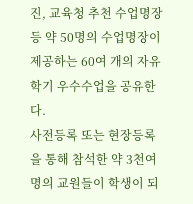진, 교육청 추천 수업명장 등 약 50명의 수업명장이 제공하는 60여 개의 자유학기 우수수업을 공유한다.
사전등록 또는 현장등록을 통해 참석한 약 3천여 명의 교원들이 학생이 되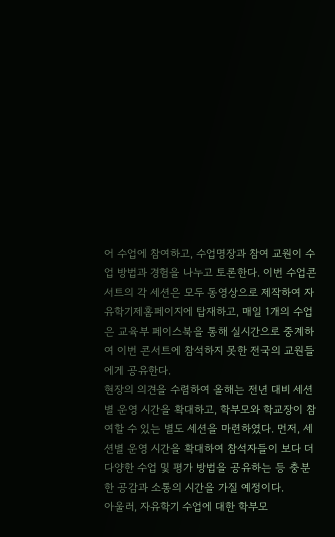어 수업에 참여하고, 수업명장과 참여 교원이 수업 방법과 경험을 나누고 토론한다. 이번 수업콘서트의 각 세션은 모두 동영상으로 제작하여 자유학기제홈페이지에 탑재하고, 매일 1개의 수업은 교육부 페이스북을 통해 실시간으로 중계하여 이번 콘서트에 참석하지 못한 전국의 교원들에게 공유한다.
현장의 의견을 수렴하여 올해는 전년 대비 세션별 운영 시간을 확대하고, 학부모와 학교장이 참여할 수 있는 별도 세션을 마련하였다. 먼저, 세션별 운영 시간을 확대하여 참석자들이 보다 더 다양한 수업 및 평가 방법을 공유하는 등 충분한 공감과 소통의 시간을 가질 예정이다.
아울러, 자유학기 수업에 대한 학부모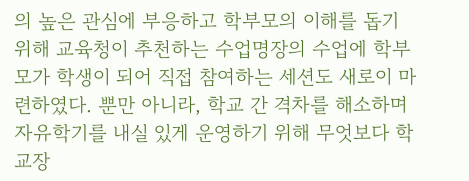의 높은 관심에 부응하고 학부모의 이해를 돕기 위해 교육청이 추천하는 수업명장의 수업에 학부모가 학생이 되어 직접 참여하는 세션도 새로이 마련하였다. 뿐만 아니라, 학교 간 격차를 해소하며 자유학기를 내실 있게 운영하기 위해 무엇보다 학교장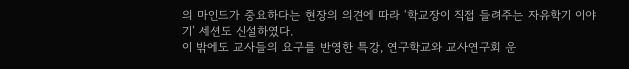의 마인드가 중요하다는 현장의 의견에 따라 ‘학교장이 직접 들려주는 자유학기 이야기’ 세션도 신설하였다.
이 밖에도 교사들의 요구를 반영한 특강, 연구학교와 교사연구회 운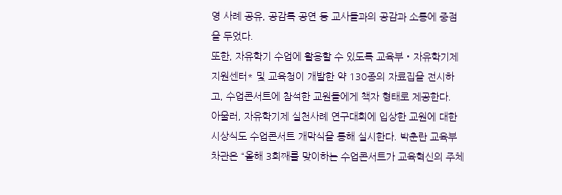영 사례 공유, 공감톡 공연 등 교사들과의 공감과 소통에 중점을 두었다.
또한, 자유학기 수업에 활용할 수 있도록 교육부‧자유학기제 지원센터* 및 교육청이 개발한 약 130종의 자료집을 전시하고, 수업콘서트에 참석한 교원들에게 책자 형태로 제공한다.
아울러, 자유학기제 실천사례 연구대회에 입상한 교원에 대한 시상식도 수업콘서트 개막식을 통해 실시한다. 박춘란 교육부 차관은 “올해 3회째를 맞이하는 수업콘서트가 교육혁신의 주체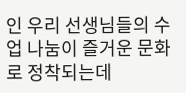인 우리 선생님들의 수업 나눔이 즐거운 문화로 정착되는데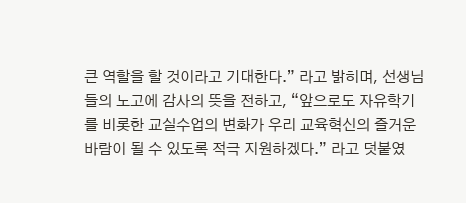큰 역할을 할 것이라고 기대한다.” 라고 밝히며, 선생님들의 노고에 감사의 뜻을 전하고, “앞으로도 자유학기를 비롯한 교실수업의 변화가 우리 교육혁신의 즐거운 바람이 될 수 있도록 적극 지원하겠다.” 라고 덧붙였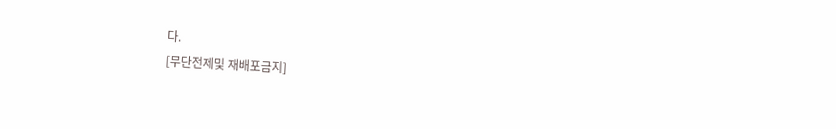다.
[무단전제및 재배포금지]